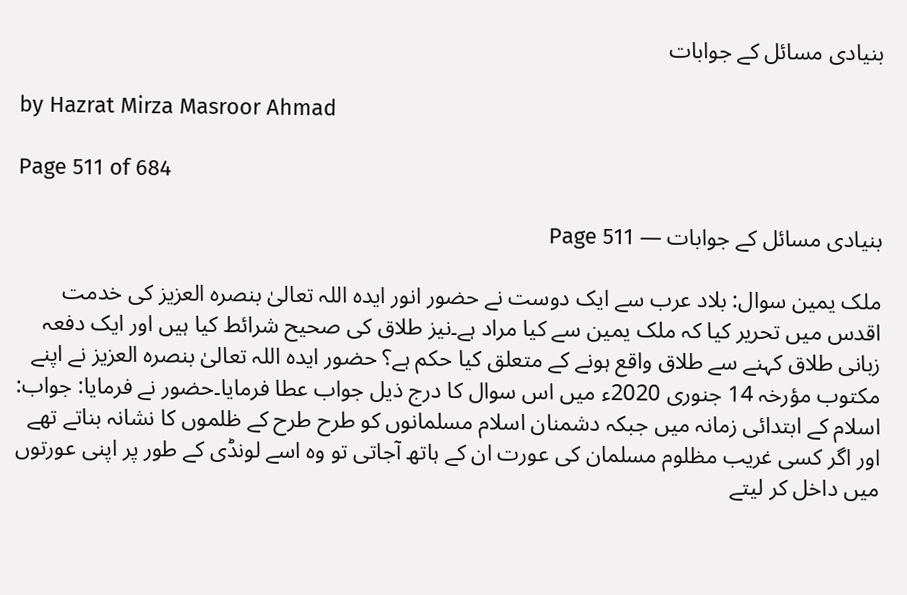بنیادی مسائل کے جوابات

by Hazrat Mirza Masroor Ahmad

Page 511 of 684

بنیادی مسائل کے جوابات — Page 511

ملک یمین سوال: بلاد عرب سے ایک دوست نے حضور انور ایدہ اللہ تعالیٰ بنصرہ العزیز کی خدمت اقدس میں تحریر کیا کہ ملک یمین سے کیا مراد ہے۔نیز طلاق کی صحیح شرائط کیا ہیں اور ایک دفعہ زبانی طلاق کہنے سے طلاق واقع ہونے کے متعلق کیا حکم ہے؟ حضور ایدہ اللہ تعالیٰ بنصرہ العزیز نے اپنے مکتوب مؤرخہ 14 جنوری 2020ء میں اس سوال کا درج ذیل جواب عطا فرمایا۔حضور نے فرمایا: جواب: اسلام کے ابتدائی زمانہ میں جبکہ دشمنان اسلام مسلمانوں کو طرح طرح کے ظلموں کا نشانہ بناتے تھے اور اگر کسی غریب مظلوم مسلمان کی عورت ان کے ہاتھ آجاتی تو وہ اسے لونڈی کے طور پر اپنی عورتوں میں داخل کر لیتے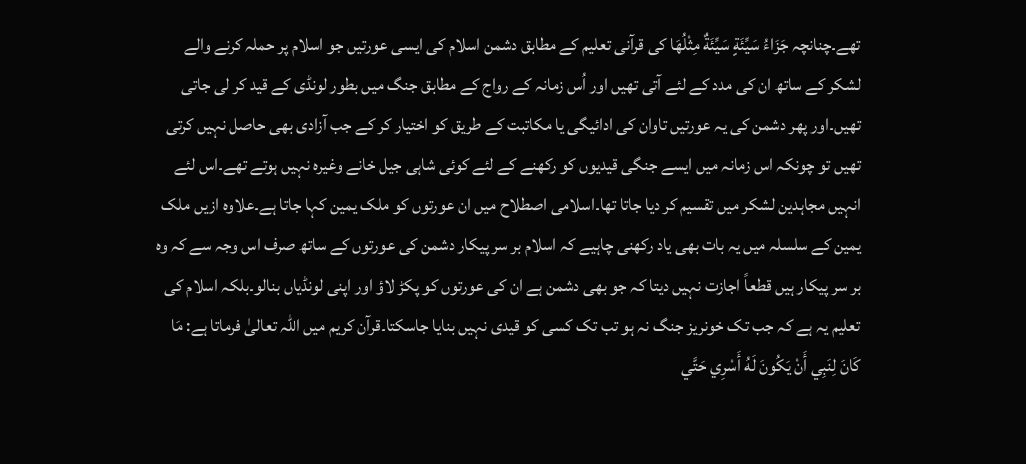تھے۔چنانچہ جَزَاءُ سَيِّئَةٍ سَيِّئَةٌ مِثْلُهَا کی قرآنی تعلیم کے مطابق دشمن اسلام کی ایسی عورتیں جو اسلام پر حملہ کرنے والے لشکر کے ساتھ ان کی مدد کے لئے آتی تھیں اور اُس زمانہ کے رواج کے مطابق جنگ میں بطور لونڈی کے قید کر لی جاتی تھیں۔اور پھر دشمن کی یہ عورتیں تاوان کی ادائیگی یا مکاتبت کے طریق کو اختیار کر کے جب آزادی بھی حاصل نہیں کرتی تھیں تو چونکہ اس زمانہ میں ایسے جنگی قیدیوں کو رکھنے کے لئے کوئی شاہی جیل خانے وغیرہ نہیں ہوتے تھے۔اس لئے انہیں مجاہدین لشکر میں تقسیم کر دیا جاتا تھا۔اسلامی اصطلاح میں ان عورتوں کو ملک یمین کہا جاتا ہے۔علاوہ ازیں ملک یمین کے سلسلہ میں یہ بات بھی یاد رکھنی چاہیے کہ اسلام بر سر پیکار دشمن کی عورتوں کے ساتھ صرف اس وجہ سے کہ وہ بر سر پیکار ہیں قطعاً اجازت نہیں دیتا کہ جو بھی دشمن ہے ان کی عورتوں کو پکڑ لاؤ اور اپنی لونڈیاں بنالو۔بلکہ اسلام کی تعلیم یہ ہے کہ جب تک خونریز جنگ نہ ہو تب تک کسی کو قیدی نہیں بنایا جاسکتا۔قرآن کریم میں اللہ تعالیٰ فرماتا ہے: مَا كَانَ لِنَبِي أَنْ يَكُونَ لَهُ أَسْرِي حَتَّي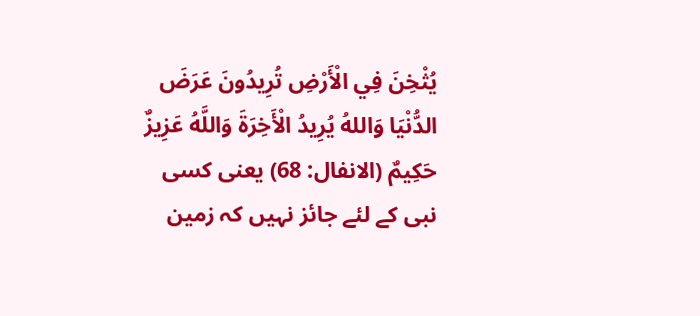يُثْخِنَ فِي الْأَرْضِ تُرِيدُونَ عَرَضَ الدُّنْيَا وَاللهُ يُرِيدُ الْأَخِرَةَ وَاللَّهُ عَزِيزٌ حَكِيمٌ (الانفال: 68) یعنی کسی نبی کے لئے جائز نہیں کہ زمین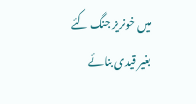میں خونریز جنگ کئے بغیر قیدی بنائے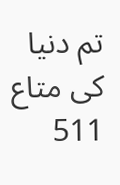تم دنیا کی متاع 511